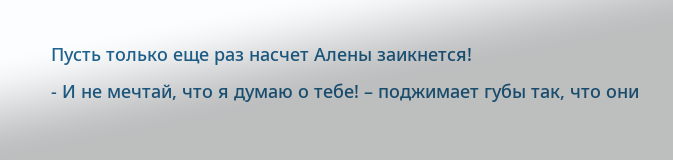Пусть только еще раз насчет Алены заикнется!
- И не мечтай, что я думаю о тебе! – поджимает губы так, что они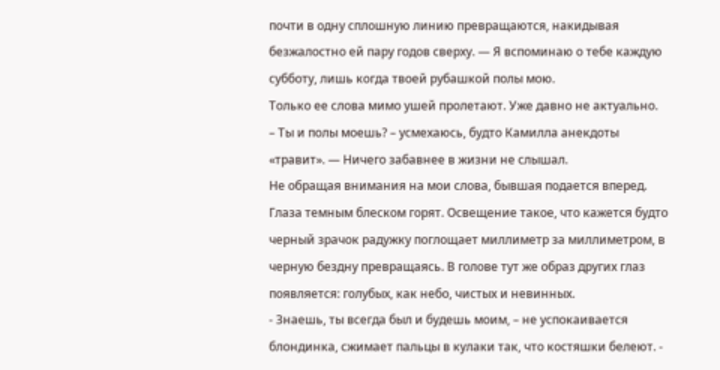почти в одну сплошную линию превращаются, накидывая безжалостно ей пару годов сверху. — Я вспоминаю о тебе каждую субботу, лишь когда твоей рубашкой полы мою.
Только ее слова мимо ушей пролетают. Уже давно не актуально.
– Ты и полы моешь? – усмехаюсь, будто Камилла анекдоты «травит». — Ничего забавнее в жизни не слышал.
Не обращая внимания на мои слова, бывшая подается вперед. Глаза темным блеском горят. Освещение такое, что кажется будто черный зрачок радужку поглощает миллиметр за миллиметром, в черную бездну превращаясь. В голове тут же образ других глаз появляется: голубых, как небо, чистых и невинных.
- Знаешь, ты всегда был и будешь моим, – не успокаивается блондинка, сжимает пальцы в кулаки так, что костяшки белеют. -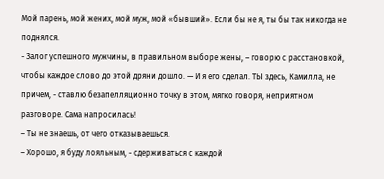Мой парень, мой жених, мой муж, мой «бывший». Если бы не я, ты бы так никогда не поднялся.
- Залог успешного мужчины, в правильном выборе жены, – говорю с расстановкой, чтобы каждое слово до этой дряни дошло. — И я его сделал. ТЫ здесь, Камилла, не причем, - ставлю безапелляционно точку в этом, мягко говоря, неприятном разговоре. Сама напросилась!
– Ты не знаешь, от чего отказываешься.
– Хорошо, я буду лояльным, - сдерживаться с каждой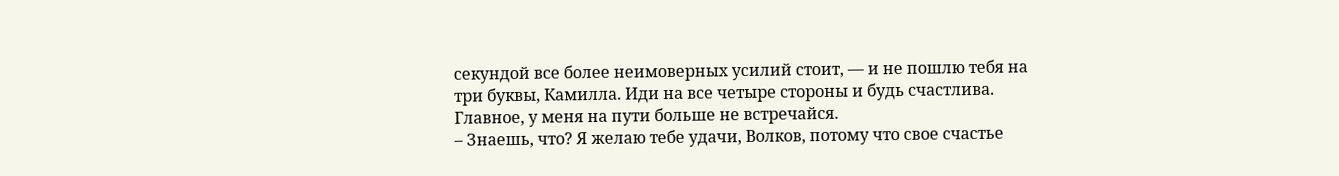секундой все более неимоверных усилий стоит, — и не пошлю тебя на три буквы, Камилла. Иди на все четыре стороны и будь счастлива. Главное, у меня на пути больше не встречайся.
– Знаешь, что? Я желаю тебе удачи, Волков, потому что свое счастье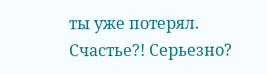ты уже потерял.
Счастье?! Серьезно?